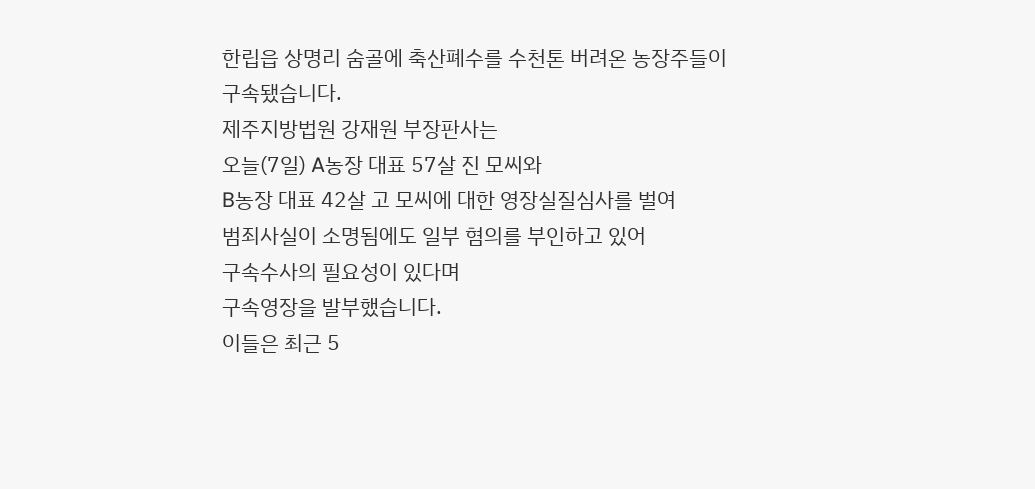한립읍 상명리 숨골에 축산폐수를 수천톤 버려온 농장주들이
구속됐습니다.
제주지방법원 강재원 부장판사는
오늘(7일) A농장 대표 57살 진 모씨와
B농장 대표 42살 고 모씨에 대한 영장실질심사를 벌여
범죄사실이 소명됨에도 일부 혐의를 부인하고 있어
구속수사의 필요성이 있다며
구속영장을 발부했습니다.
이들은 최근 5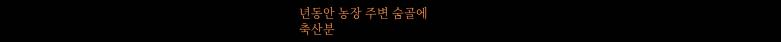년동안 농장 주변 숨골에
축산분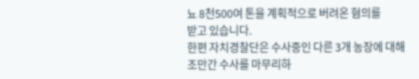뇨 8천500여 톤을 계획적으로 버려온 혐의를
받고 있습니다.
한편 자치경찰단은 수사중인 다른 3개 농장에 대해
조만간 수사를 마무리하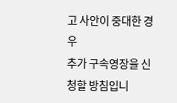고 사안이 중대한 경우
추가 구속영장을 신청할 방침입니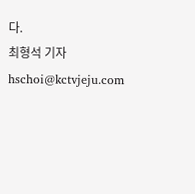다.
최형석 기자
hschoi@kctvjeju.com